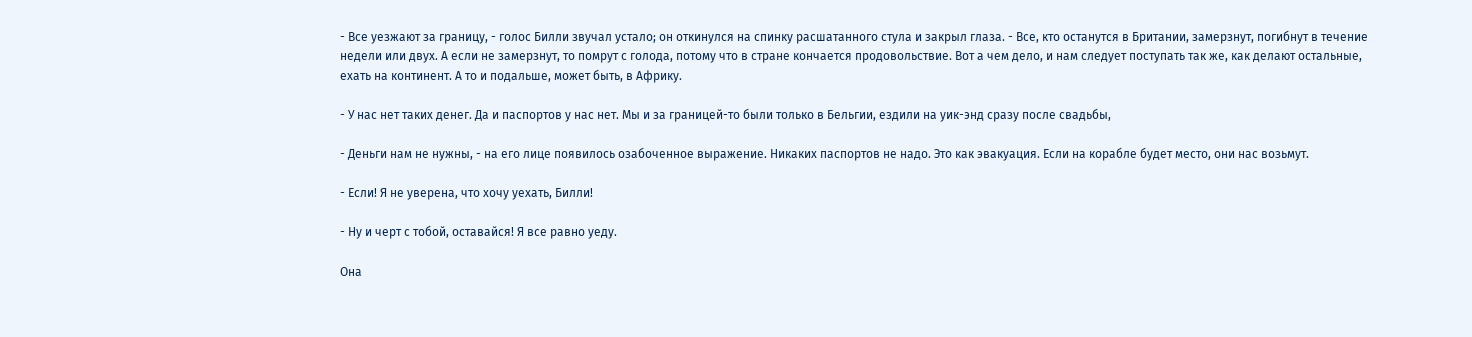- Все уезжают за границу, - голос Билли звучал устало; он откинулся на спинку расшатанного стула и закрыл глаза. - Все, кто останутся в Британии, замерзнут, погибнут в течение недели или двух. А если не замерзнут, то помрут с голода, потому что в стране кончается продовольствие. Вот а чем дело, и нам следует поступать так же, как делают остальные, ехать на континент. А то и подальше, может быть, в Африку.

- У нас нет таких денег. Да и паспортов у нас нет. Мы и за границей-то были только в Бельгии, ездили на уик-энд сразу после свадьбы,

- Деньги нам не нужны, - на его лице появилось озабоченное выражение. Никаких паспортов не надо. Это как эвакуация. Если на корабле будет место, они нас возьмут.

- Если! Я не уверена, что хочу уехать, Билли!

- Ну и черт с тобой, оставайся! Я все равно уеду.

Она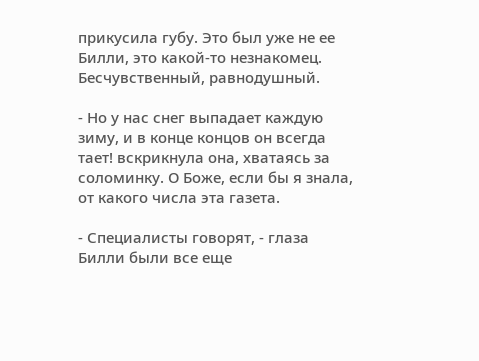прикусила губу. Это был уже не ее Билли, это какой-то незнакомец. Бесчувственный, равнодушный.

- Но у нас снег выпадает каждую зиму, и в конце концов он всегда тает! вскрикнула она, хватаясь за соломинку. О Боже, если бы я знала, от какого числа эта газета.

- Специалисты говорят, - глаза Билли были все еще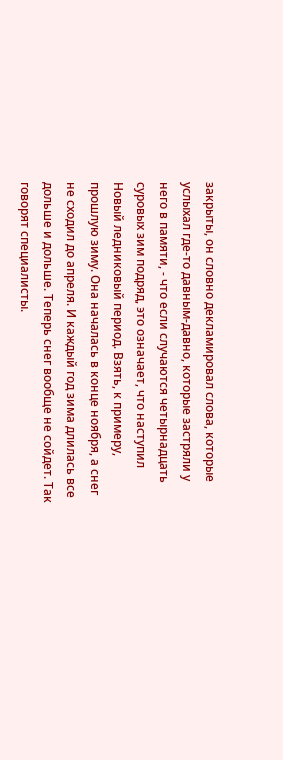закрыты, он словно декламировал слова, которые услыхал где-то давным-давно, которые застряли у него в памяти, - что если случаются четырнадцать суровых зим подряд, это означает, что наступил Новый ледниковый период. Взять, к примеру, прошлую зиму. Она началась в конце ноября, а снег не сходил до апреля. И каждый год зима длилась все дольше и дольше. Теперь снег вообще не сойдет. Так говорят специалисты.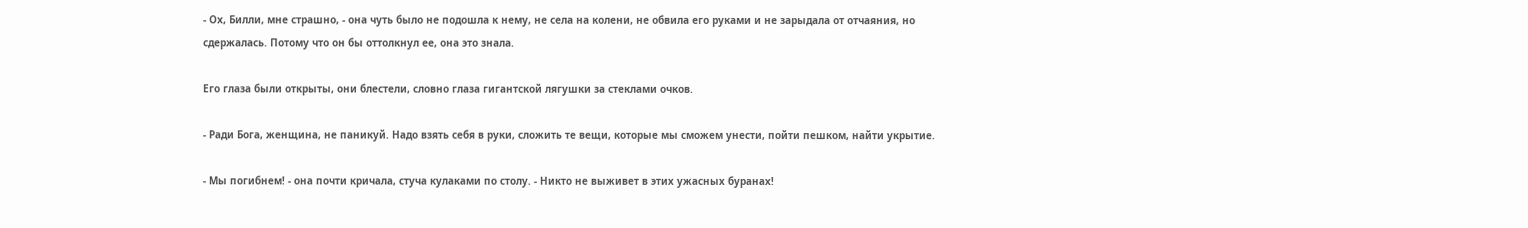- Ох, Билли, мне страшно, - она чуть было не подошла к нему, не села на колени, не обвила его руками и не зарыдала от отчаяния, но сдержалась. Потому что он бы оттолкнул ее, она это знала.

Его глаза были открыты, они блестели, словно глаза гигантской лягушки за стеклами очков.

- Ради Бога, женщина, не паникуй. Надо взять себя в руки, сложить те вещи, которые мы сможем унести, пойти пешком, найти укрытие.

- Мы погибнем! - она почти кричала, стуча кулаками по столу. - Никто не выживет в этих ужасных буранах!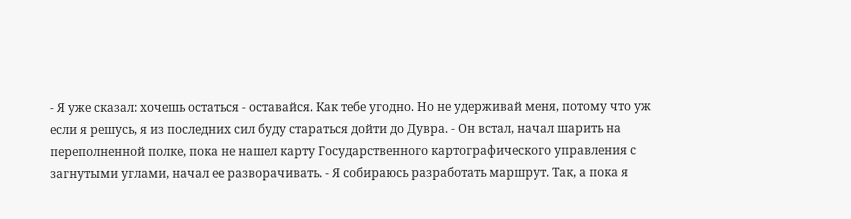- Я уже сказал: хочешь остаться - оставайся. Как тебе угодно. Но не удерживай меня, потому что уж если я решусь, я из последних сил буду стараться дойти до Дувра. - Он встал, начал шарить на переполненной полке, пока не нашел карту Государственного картографического управления с загнутыми углами, начал ее разворачивать. - Я собираюсь разработать маршрут. Так, а пока я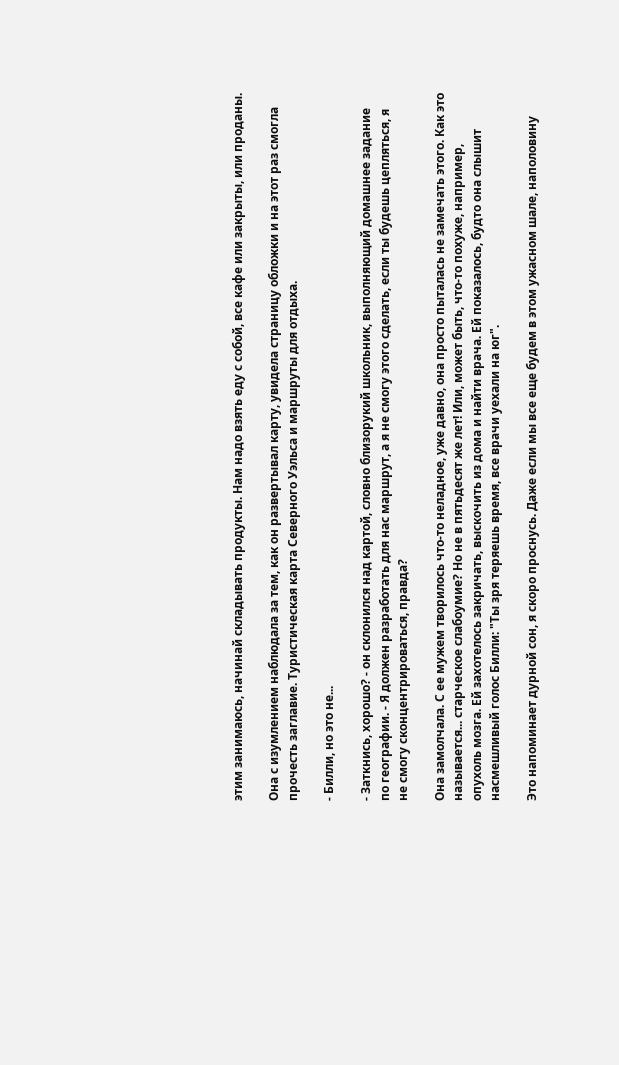этим занимаюсь, начинай складывать продукты. Нам надо взять еду с собой, все кафе или закрыты, или проданы.

Она с изумлением наблюдала за тем, как он развертывал карту, увидела страницу обложки и на этот раз смогла прочесть заглавие. Туристическая карта Северного Уэльса и маршруты для отдыха.

- Билли, но это не...

- Заткнись, хорошо? - он склонился над картой, словно близорукий школьник, выполняющий домашнее задание по географии. - Я должен разработать для нас маршрут, а я не смогу этого сделать, если ты будешь цепляться, я не смогу сконцентрироваться, правда?

Она замолчала. С ее мужем творилось что-то неладное, уже давно, она просто пыталась не замечать этого. Как это называется... старческое слабоумие? Но не в пятьдесят же лет! Или, может быть, что-то похуже, например, опухоль мозга. Ей захотелось закричать, выскочить из дома и найти врача. Ей показалось, будто она слышит насмешливый голос Билли: "Ты зря теряешь время, все врачи уехали на юг".

Это напоминает дурной сон, я скоро проснусь. Даже если мы все еще будем в этом ужасном шале, наполовину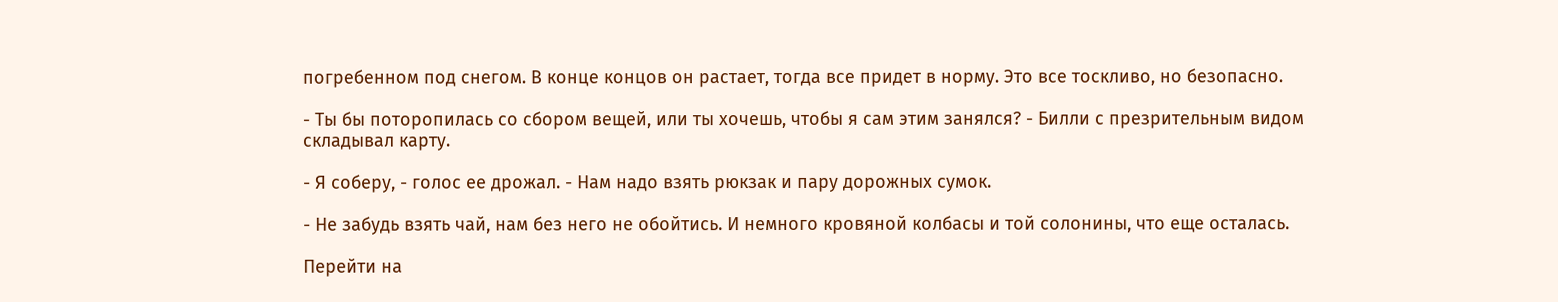погребенном под снегом. В конце концов он растает, тогда все придет в норму. Это все тоскливо, но безопасно.

- Ты бы поторопилась со сбором вещей, или ты хочешь, чтобы я сам этим занялся? - Билли с презрительным видом складывал карту.

- Я соберу, - голос ее дрожал. - Нам надо взять рюкзак и пару дорожных сумок.

- Не забудь взять чай, нам без него не обойтись. И немного кровяной колбасы и той солонины, что еще осталась.

Перейти на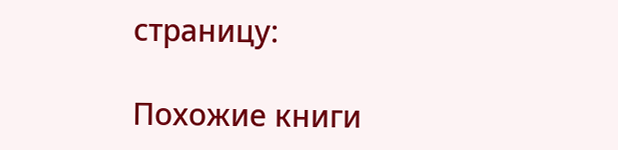страницу:

Похожие книги